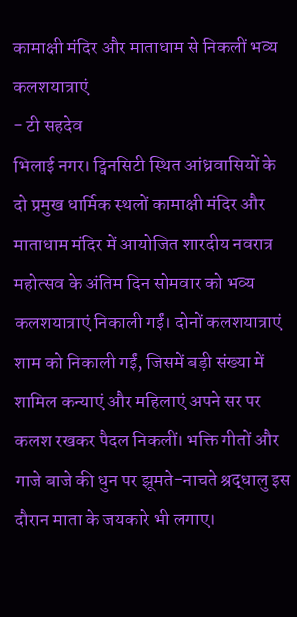कामाक्षी मंदिर और माताधाम से निकलीं भव्य कलशयात्राएं
- टी सहदेव
भिलाई नगर। ट्विनसिटी स्थित आंध्रवासियों के दो प्रमुख धार्मिक स्थलों कामाक्षी मंदिर और माताधाम मंदिर में आयोजित शारदीय नवरात्र महोत्सव के अंतिम दिन सोमवार को भव्य कलशयात्राएं निकाली गईं। दोनों कलशयात्राएं शाम को निकाली गईं, जिसमें बड़ी संख्या में शामिल कन्याएं और महिलाएं अपने सर पर कलश रखकर पैदल निकलीं। भक्ति गीतों और गाजे बाजे की धुन पर झूमते-नाचते श्रद्धालु इस दौरान माता के जयकारे भी लगाए।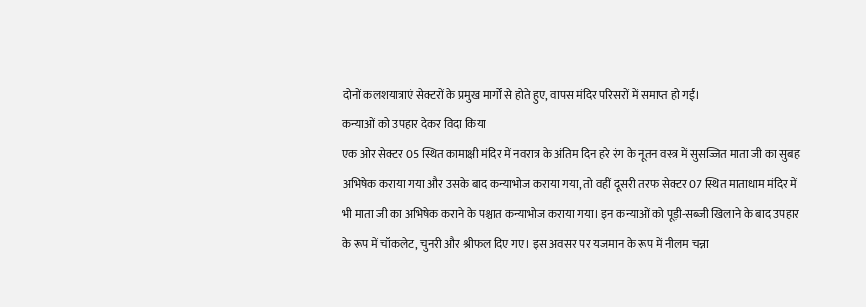दोनों कलशयात्राएं सेक्टरों के प्रमुख मार्गों से होते हुए, वापस मंदिर परिसरों में समाप्त हो गईं।
कन्याओं को उपहार देकर विदा किया
एक ओर सेक्टर 05 स्थित कामाक्षी मंदिर में नवरात्र के अंतिम दिन हरे रंग के नूतन वस्त्र में सुसज्जित माता जी का सुबह अभिषेक कराया गया और उसके बाद कन्याभोज कराया गया, तो वहीं दूसरी तरफ सेक्टर 07 स्थित माताधाम मंदिर में भी माता जी का अभिषेक कराने के पश्चात कन्याभोज कराया गया। इन कन्याओं को पूड़ी-सब्जी खिलाने के बाद उपहार के रूप में चॉकलेट, चुनरी और श्रीफल दिए गए। इस अवसर पर यजमान के रूप में नीलम चन्ना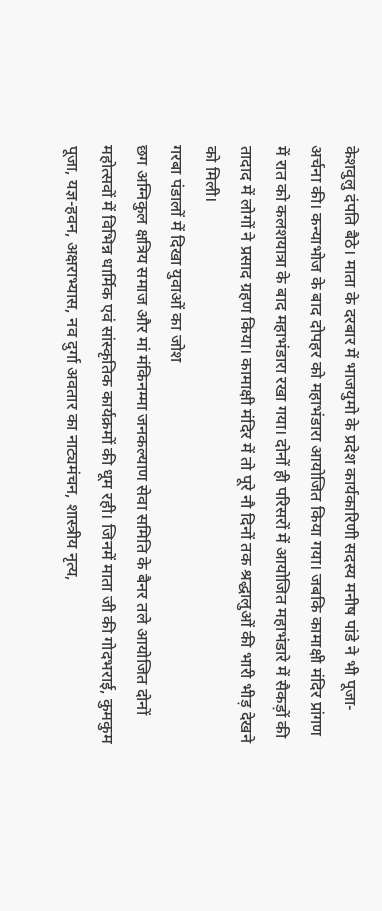केशवुलु दंपति बैठे। माता के दरबार में भाजयुमो के प्रदेश कार्यकारिणी सदस्य मनीष पांडे ने भी पूजा-अर्चना की। कन्याभोज के बाद दोपहर को महाभंडारा आयोजित किया गया। जबकि कामाक्षी मंदिर प्रांगण में रात को कलशयात्रा के बाद महाभंडारा रखा गया। दोनों ही परिसरों में आयोजित महाभंडारे में सैकड़ों की तादाद में लोगों ने प्रसाद ग्रहण किया। कामाक्षी मंदिर में तो पूरे नौ दिनों तक श्रद्धालुओं की भारी भीड़ देखने को मिली।
गरबा पंडालों में दिखा युवाओं का जोश
छग अग्निकुल क्षत्रिय समाज और मां मंकिनम्मा जनकल्याण सेवा समिति के बैनर तले आयोजित दोनों महोत्सवों में विभिन्न धार्मिक एवं सांस्कृतिक कार्यक्रमों की धूम रही। जिनमें माता जी की गोदभराई, कुमकुम पूजा, यज्ञ-हवन, अक्षराभ्यास, नव दुर्गा अवतार का नाट्यमंचन, शास्त्रीय नृत्य,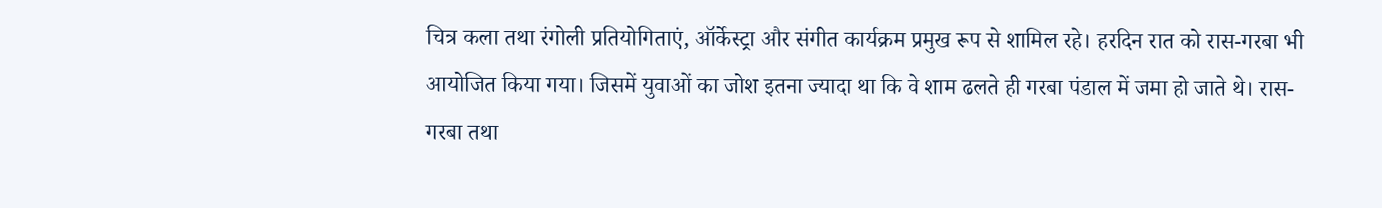चित्र कला तथा रंगोली प्रतियोगिताएं, ऑर्केस्ट्रा और संगीत कार्यक्रम प्रमुख रूप से शामिल रहे। हरदिन रात को रास-गरबा भी आयोजित किया गया। जिसमें युवाओं का जोश इतना ज्यादा था कि वे शाम ढलते ही गरबा पंडाल में जमा हो जाते थे। रास-गरबा तथा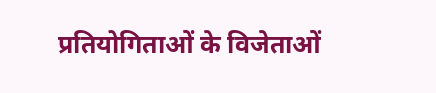प्रतियोगिताओं के विजेताओं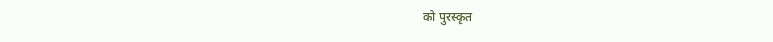को पुरस्कृत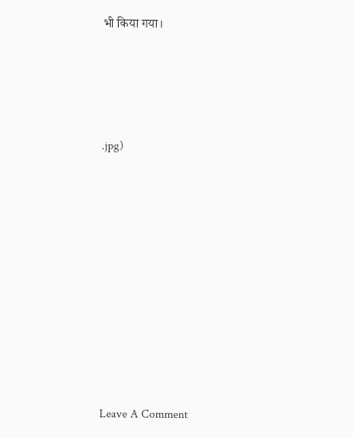भी किया गया।




.jpg)










Leave A Comment